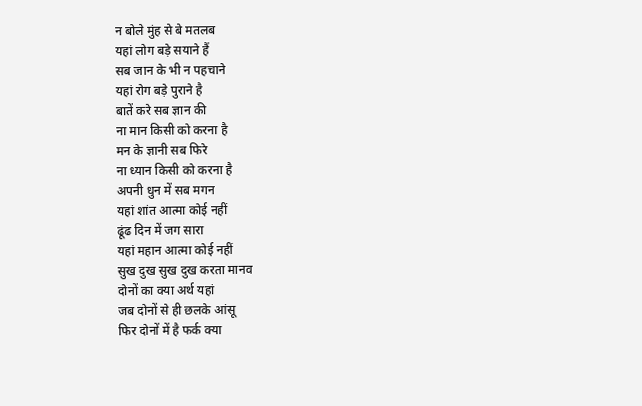न बोले मुंह से बे मतलब
यहां लोग बड़े सयाने हैं
सब जान के भी न पहचाने
यहां रोग बड़े पुराने है
बातें करे सब ज्ञान की
ना मान किसी को करना है
मन के ज्ञानी सब फिरे
ना ध्यान किसी को करना है
अपनी धुन में सब मगन
यहां शांत आत्मा कोई नहीं
ढूंढ दिन में जग सारा
यहां महान आत्मा कोई नहीं
सुख दुख सुख दुख करता मानव
दोनों का क्या अर्थ यहां
जब दोनों से ही छलके आंसू
फिर दोनों में है फर्क क्या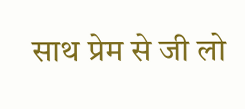साथ प्रेम से जी लो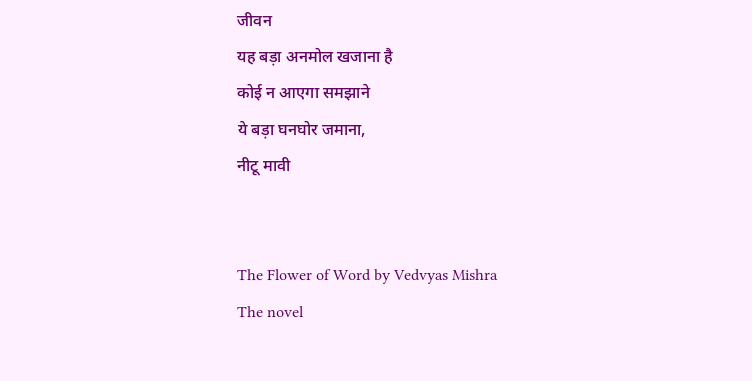जीवन
यह बड़ा अनमोल खजाना है
कोई न आएगा समझाने
ये बड़ा घनघोर जमाना,
नीटू मावी


The Flower of Word by Vedvyas Mishra
The novel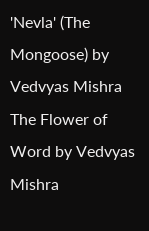'Nevla' (The Mongoose) by Vedvyas Mishra
The Flower of Word by Vedvyas Mishra